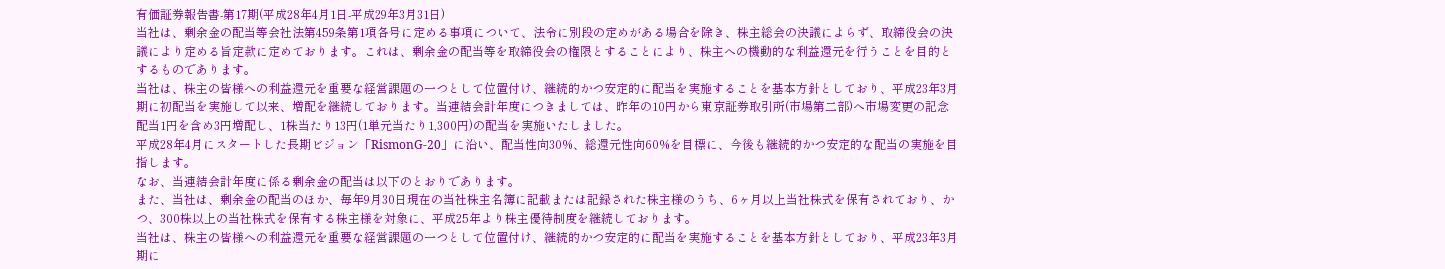有価証券報告書-第17期(平成28年4月1日-平成29年3月31日)
当社は、剰余金の配当等会社法第459条第1項各号に定める事項について、法令に別段の定めがある場合を除き、株主総会の決議によらず、取締役会の決議により定める旨定款に定めております。これは、剰余金の配当等を取締役会の権限とすることにより、株主への機動的な利益還元を行うことを目的とするものであります。
当社は、株主の皆様への利益還元を重要な経営課題の一つとして位置付け、継続的かつ安定的に配当を実施することを基本方針としており、平成23年3月期に初配当を実施して以来、増配を継続しております。当連結会計年度につきましては、昨年の10円から東京証券取引所(市場第二部)へ市場変更の記念配当1円を含め3円増配し、1株当たり13円(1単元当たり1,300円)の配当を実施いたしました。
平成28年4月にスタートした長期ビジョン「RismonG-20」に沿い、配当性向30%、総還元性向60%を目標に、今後も継続的かつ安定的な配当の実施を目指します。
なお、当連結会計年度に係る剰余金の配当は以下のとおりであります。
また、当社は、剰余金の配当のほか、毎年9月30日現在の当社株主名簿に記載または記録された株主様のうち、6ヶ月以上当社株式を保有されており、かつ、300株以上の当社株式を保有する株主様を対象に、平成25年より株主優待制度を継続しております。
当社は、株主の皆様への利益還元を重要な経営課題の一つとして位置付け、継続的かつ安定的に配当を実施することを基本方針としており、平成23年3月期に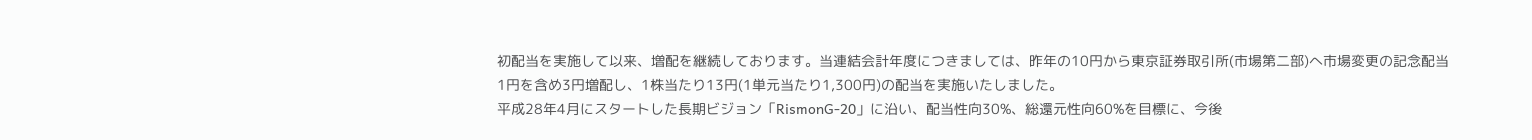初配当を実施して以来、増配を継続しております。当連結会計年度につきましては、昨年の10円から東京証券取引所(市場第二部)へ市場変更の記念配当1円を含め3円増配し、1株当たり13円(1単元当たり1,300円)の配当を実施いたしました。
平成28年4月にスタートした長期ビジョン「RismonG-20」に沿い、配当性向30%、総還元性向60%を目標に、今後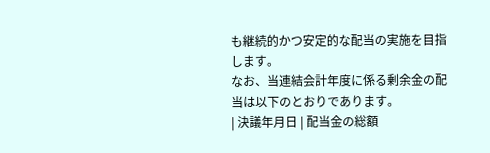も継続的かつ安定的な配当の実施を目指します。
なお、当連結会計年度に係る剰余金の配当は以下のとおりであります。
| 決議年月日 | 配当金の総額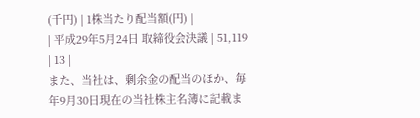(千円) | 1株当たり配当額(円) |
| 平成29年5月24日 取締役会決議 | 51,119 | 13 |
また、当社は、剰余金の配当のほか、毎年9月30日現在の当社株主名簿に記載ま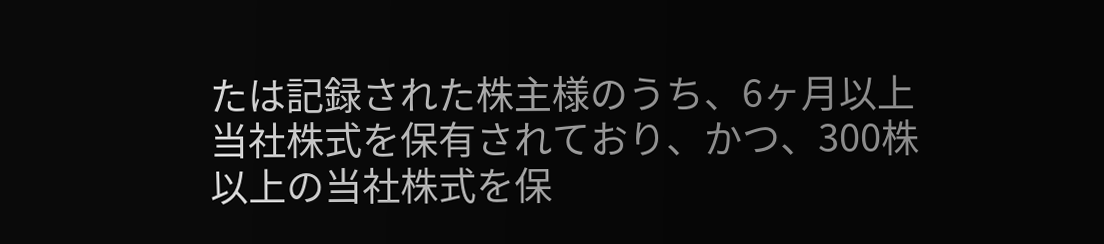たは記録された株主様のうち、6ヶ月以上当社株式を保有されており、かつ、300株以上の当社株式を保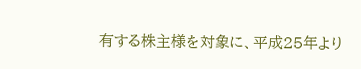有する株主様を対象に、平成25年より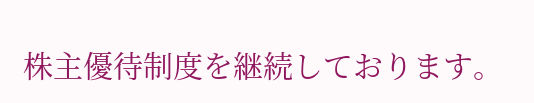株主優待制度を継続しております。